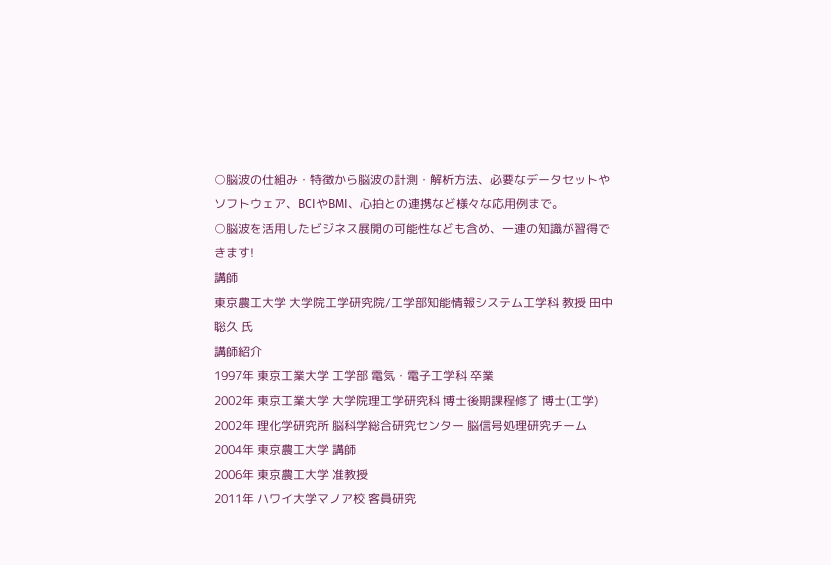○脳波の仕組み・特徴から脳波の計測・解析方法、必要なデータセットやソフトウェア、BCIやBMI、心拍との連携など様々な応用例まで。
○脳波を活用したビジネス展開の可能性なども含め、一連の知識が習得できます!
講師
東京農工大学 大学院工学研究院/工学部知能情報システム工学科 教授 田中 聡久 氏
講師紹介
1997年 東京工業大学 工学部 電気・電子工学科 卒業
2002年 東京工業大学 大学院理工学研究科 博士後期課程修了 博士(工学)
2002年 理化学研究所 脳科学総合研究センター 脳信号処理研究チーム
2004年 東京農工大学 講師
2006年 東京農工大学 准教授
2011年 ハワイ大学マノア校 客員研究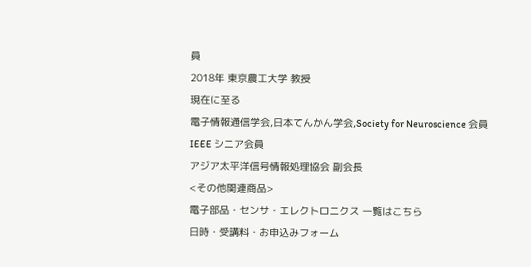員
2018年 東京農工大学 教授
現在に至る
電子情報通信学会,日本てんかん学会,Society for Neuroscience 会員
IEEE シニア会員
アジア太平洋信号情報処理協会 副会長
<その他関連商品>
電子部品・センサ・エレクトロニクス 一覧はこちら
日時・受講料・お申込みフォーム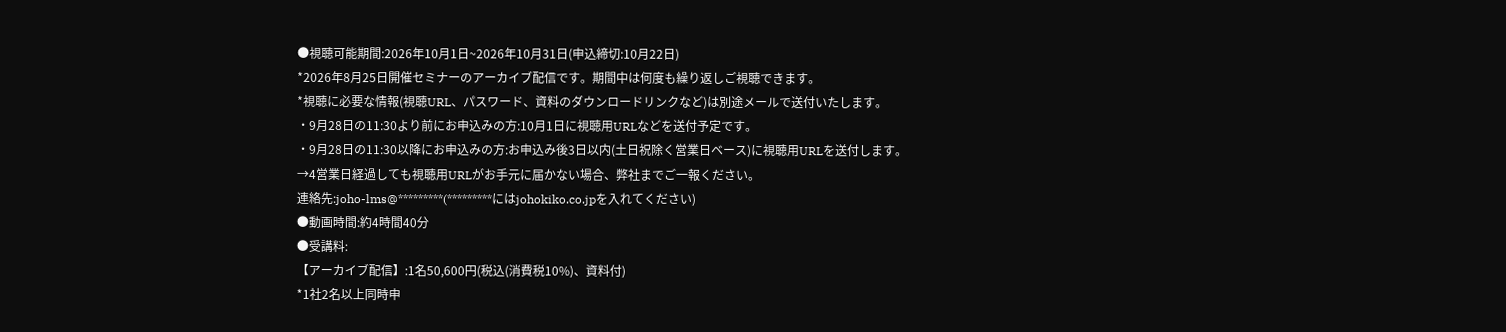●視聴可能期間:2026年10月1日~2026年10月31日(申込締切:10月22日)
*2026年8月25日開催セミナーのアーカイブ配信です。期間中は何度も繰り返しご視聴できます。
*視聴に必要な情報(視聴URL、パスワード、資料のダウンロードリンクなど)は別途メールで送付いたします。
・9月28日の11:30より前にお申込みの方:10月1日に視聴用URLなどを送付予定です。
・9月28日の11:30以降にお申込みの方:お申込み後3日以内(土日祝除く営業日ベース)に視聴用URLを送付します。
→4営業日経過しても視聴用URLがお手元に届かない場合、弊社までご一報ください。
連絡先:joho-lms@*********(*********にはjohokiko.co.jpを入れてください)
●動画時間:約4時間40分
●受講料:
【アーカイブ配信】:1名50,600円(税込(消費税10%)、資料付)
*1社2名以上同時申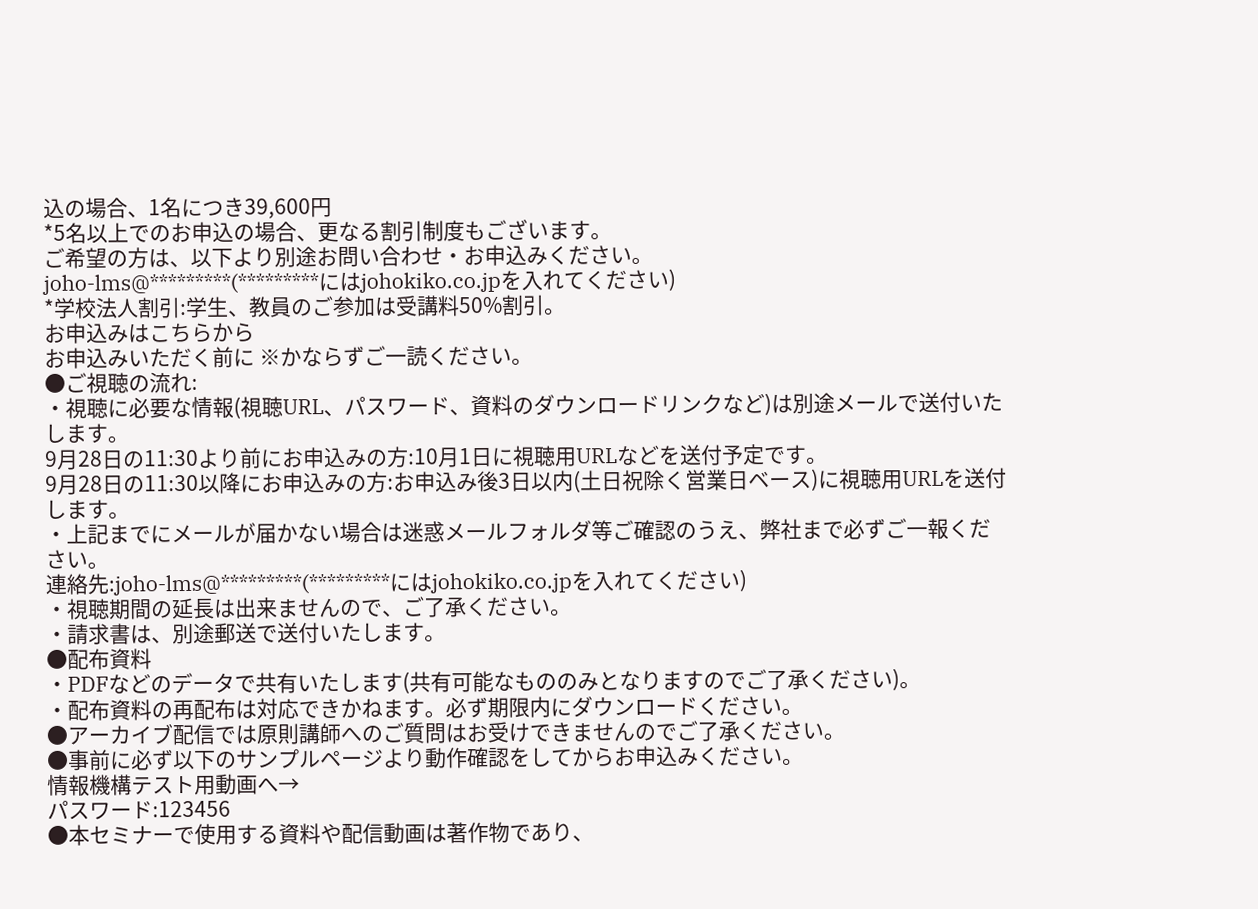込の場合、1名につき39,600円
*5名以上でのお申込の場合、更なる割引制度もございます。
ご希望の方は、以下より別途お問い合わせ・お申込みください。
joho-lms@*********(*********にはjohokiko.co.jpを入れてください)
*学校法人割引:学生、教員のご参加は受講料50%割引。
お申込みはこちらから
お申込みいただく前に ※かならずご一読ください。
●ご視聴の流れ:
・視聴に必要な情報(視聴URL、パスワード、資料のダウンロードリンクなど)は別途メールで送付いたします。
9月28日の11:30より前にお申込みの方:10月1日に視聴用URLなどを送付予定です。
9月28日の11:30以降にお申込みの方:お申込み後3日以内(土日祝除く営業日ベース)に視聴用URLを送付します。
・上記までにメールが届かない場合は迷惑メールフォルダ等ご確認のうえ、弊社まで必ずご一報ください。
連絡先:joho-lms@*********(*********にはjohokiko.co.jpを入れてください)
・視聴期間の延長は出来ませんので、ご了承ください。
・請求書は、別途郵送で送付いたします。
●配布資料
・PDFなどのデータで共有いたします(共有可能なもののみとなりますのでご了承ください)。
・配布資料の再配布は対応できかねます。必ず期限内にダウンロードください。
●アーカイブ配信では原則講師へのご質問はお受けできませんのでご了承ください。
●事前に必ず以下のサンプルページより動作確認をしてからお申込みください。
情報機構テスト用動画へ→
パスワード:123456
●本セミナーで使用する資料や配信動画は著作物であり、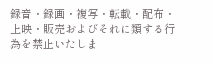録音・録画・複写・転載・配布・上映・販売およびそれに類する行為を禁止いたしま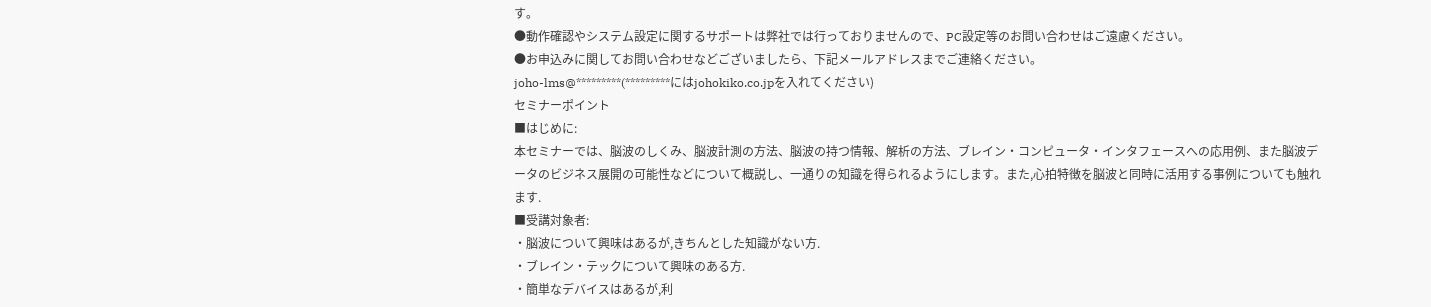す。
●動作確認やシステム設定に関するサポートは弊社では行っておりませんので、PC設定等のお問い合わせはご遠慮ください。
●お申込みに関してお問い合わせなどございましたら、下記メールアドレスまでご連絡ください。
joho-lms@*********(*********にはjohokiko.co.jpを入れてください)
セミナーポイント
■はじめに:
本セミナーでは、脳波のしくみ、脳波計測の方法、脳波の持つ情報、解析の方法、ブレイン・コンピュータ・インタフェースへの応用例、また脳波データのビジネス展開の可能性などについて概説し、一通りの知識を得られるようにします。また,心拍特徴を脳波と同時に活用する事例についても触れます.
■受講対象者:
・脳波について興味はあるが,きちんとした知識がない方.
・ブレイン・テックについて興味のある方.
・簡単なデバイスはあるが,利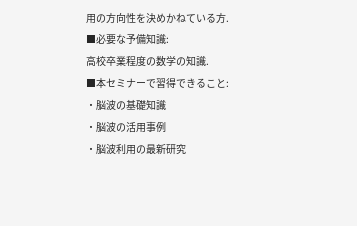用の方向性を決めかねている方.
■必要な予備知識:
高校卒業程度の数学の知識.
■本セミナーで習得できること:
・脳波の基礎知識
・脳波の活用事例
・脳波利用の最新研究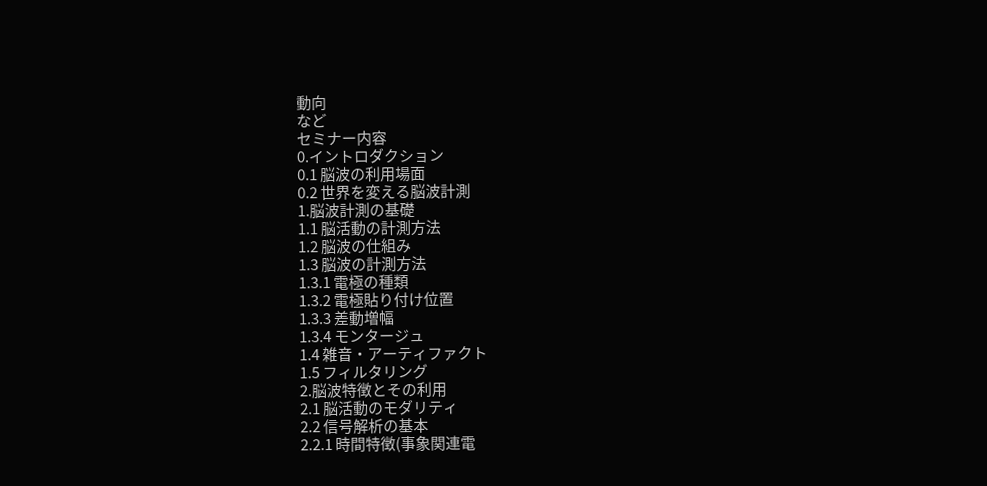動向
など
セミナー内容
0.イントロダクション
0.1 脳波の利用場面
0.2 世界を変える脳波計測
1.脳波計測の基礎
1.1 脳活動の計測方法
1.2 脳波の仕組み
1.3 脳波の計測方法
1.3.1 電極の種類
1.3.2 電極貼り付け位置
1.3.3 差動増幅
1.3.4 モンタージュ
1.4 雑音・アーティファクト
1.5 フィルタリング
2.脳波特徴とその利用
2.1 脳活動のモダリティ
2.2 信号解析の基本
2.2.1 時間特徴(事象関連電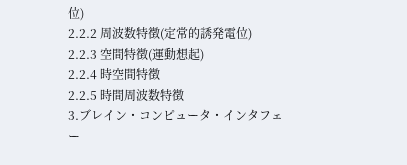位)
2.2.2 周波数特徴(定常的誘発電位)
2.2.3 空間特徴(運動想起)
2.2.4 時空間特徴
2.2.5 時間周波数特徴
3.ブレイン・コンピュータ・インタフェー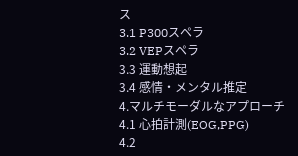ス
3.1 P300スペラ
3.2 VEPスペラ
3.3 運動想起
3.4 感情・メンタル推定
4.マルチモーダルなアプローチ
4.1 心拍計測(EOG,PPG)
4.2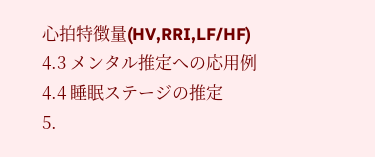心拍特徴量(HV,RRI,LF/HF)
4.3 メンタル推定への応用例
4.4 睡眠ステージの推定
5.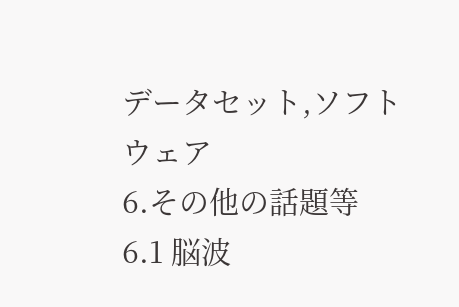データセット,ソフトウェア
6.その他の話題等
6.1 脳波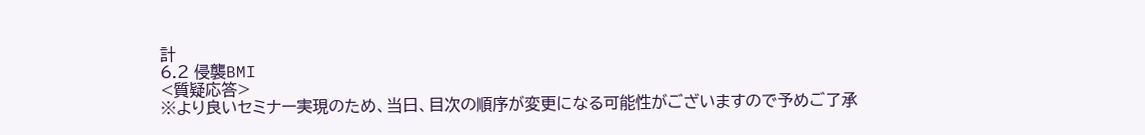計
6.2 侵襲BMI
<質疑応答>
※より良いセミナー実現のため、当日、目次の順序が変更になる可能性がございますので予めご了承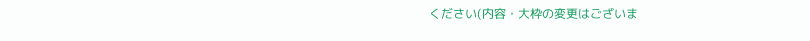ください(内容・大枠の変更はございま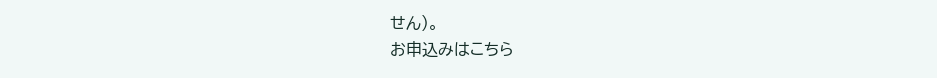せん)。
お申込みはこちら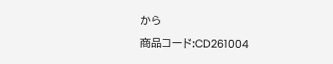から
商品コード:CD261004